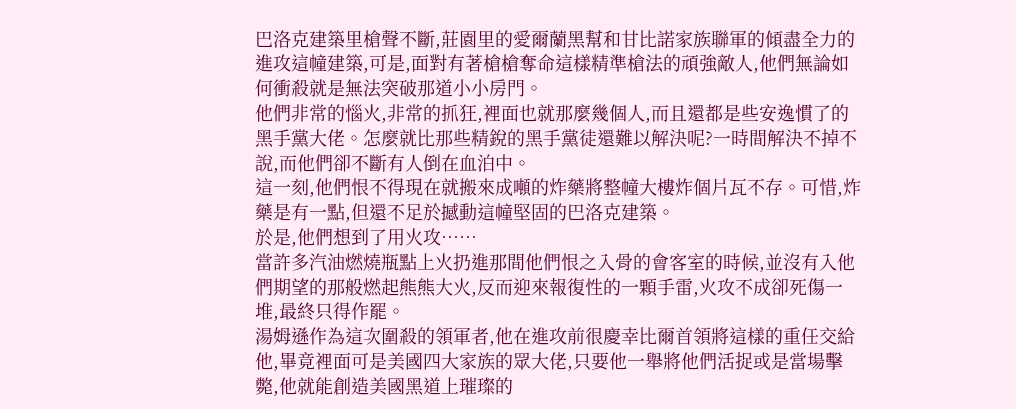巴洛克建築里槍聲不斷,莊園里的愛爾蘭黑幫和甘比諾家族聯軍的傾盡全力的進攻這幢建築,可是,面對有著槍槍奪命這樣精準槍法的頑強敵人,他們無論如何衝殺就是無法突破那道小小房門。
他們非常的惱火,非常的抓狂,裡面也就那麼幾個人,而且還都是些安逸慣了的黑手黨大佬。怎麼就比那些精銳的黑手黨徒還難以解決呢?一時間解決不掉不說,而他們卻不斷有人倒在血泊中。
這一刻,他們恨不得現在就搬來成噸的炸藥將整幢大樓炸個片瓦不存。可惜,炸藥是有一點,但還不足於撼動這幢堅固的巴洛克建築。
於是,他們想到了用火攻……
當許多汽油燃燒瓶點上火扔進那間他們恨之入骨的會客室的時候,並沒有入他們期望的那般燃起熊熊大火,反而迎來報復性的一顆手雷,火攻不成卻死傷一堆,最終只得作罷。
湯姆遜作為這次圍殺的領軍者,他在進攻前很慶幸比爾首領將這樣的重任交給他,畢竟裡面可是美國四大家族的眾大佬,只要他一舉將他們活捉或是當場擊斃,他就能創造美國黑道上璀璨的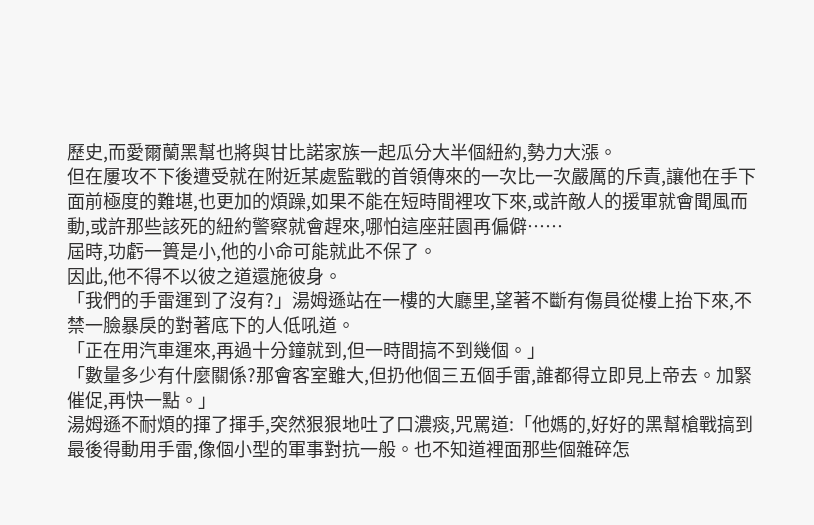歷史,而愛爾蘭黑幫也將與甘比諾家族一起瓜分大半個紐約,勢力大漲。
但在屢攻不下後遭受就在附近某處監戰的首領傳來的一次比一次嚴厲的斥責,讓他在手下面前極度的難堪,也更加的煩躁,如果不能在短時間裡攻下來,或許敵人的援軍就會聞風而動,或許那些該死的紐約警察就會趕來,哪怕這座莊園再偏僻……
屆時,功虧一簣是小,他的小命可能就此不保了。
因此,他不得不以彼之道還施彼身。
「我們的手雷運到了沒有?」湯姆遜站在一樓的大廳里,望著不斷有傷員從樓上抬下來,不禁一臉暴戾的對著底下的人低吼道。
「正在用汽車運來,再過十分鐘就到,但一時間搞不到幾個。」
「數量多少有什麼關係?那會客室雖大,但扔他個三五個手雷,誰都得立即見上帝去。加緊催促,再快一點。」
湯姆遜不耐煩的揮了揮手,突然狠狠地吐了口濃痰,咒罵道:「他媽的,好好的黑幫槍戰搞到最後得動用手雷,像個小型的軍事對抗一般。也不知道裡面那些個雜碎怎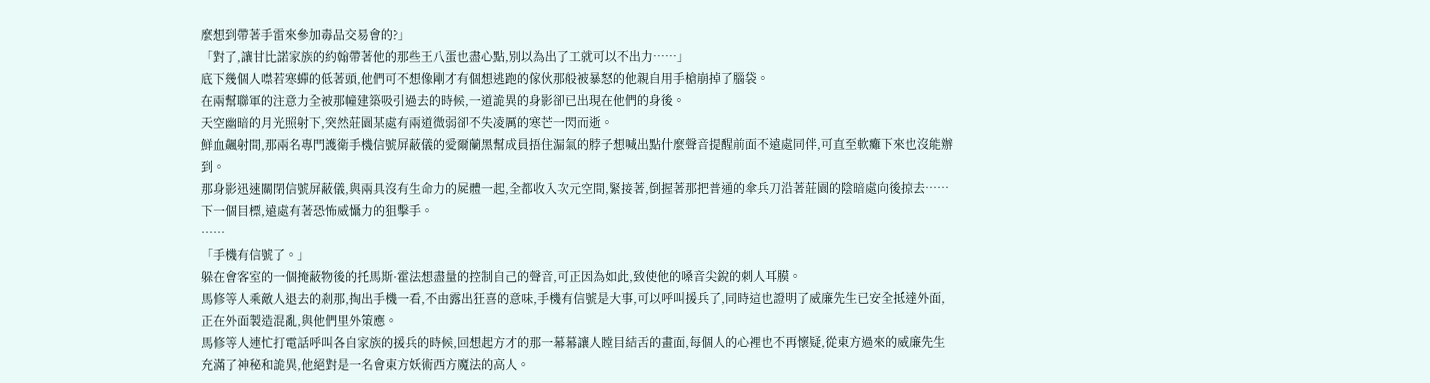麼想到帶著手雷來參加毒品交易會的?」
「對了,讓甘比諾家族的約翰帶著他的那些王八蛋也盡心點,別以為出了工就可以不出力……」
底下幾個人噤若寒蟬的低著頭,他們可不想像剛才有個想逃跑的傢伙那般被暴怒的他親自用手槍崩掉了腦袋。
在兩幫聯軍的注意力全被那幢建築吸引過去的時候,一道詭異的身影卻已出現在他們的身後。
天空幽暗的月光照射下,突然莊園某處有兩道微弱卻不失凌厲的寒芒一閃而逝。
鮮血飆射間,那兩名專門護衛手機信號屏蔽儀的愛爾蘭黑幫成員捂住漏氣的脖子想喊出點什麼聲音提醒前面不遠處同伴,可直至軟癱下來也沒能辦到。
那身影迅速關閉信號屏蔽儀,與兩具沒有生命力的屍體一起,全都收入次元空間,緊接著,倒握著那把普通的傘兵刀沿著莊園的陰暗處向後掠去……
下一個目標,遠處有著恐怖威懾力的狙擊手。
……
「手機有信號了。」
躲在會客室的一個掩蔽物後的托馬斯·霍法想盡量的控制自己的聲音,可正因為如此,致使他的嗓音尖銳的刺人耳膜。
馬修等人乘敵人退去的剎那,掏出手機一看,不由露出狂喜的意味,手機有信號是大事,可以呼叫援兵了,同時這也證明了威廉先生已安全抵達外面,正在外面製造混亂,與他們里外策應。
馬修等人連忙打電話呼叫各自家族的援兵的時候,回想起方才的那一幕幕讓人瞠目結舌的畫面,每個人的心裡也不再懷疑,從東方過來的威廉先生充滿了神秘和詭異,他絕對是一名會東方妖術西方魔法的高人。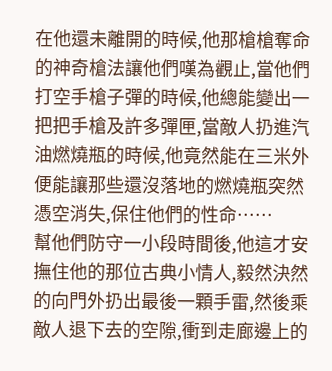在他還未離開的時候,他那槍槍奪命的神奇槍法讓他們嘆為觀止,當他們打空手槍子彈的時候,他總能變出一把把手槍及許多彈匣,當敵人扔進汽油燃燒瓶的時候,他竟然能在三米外便能讓那些還沒落地的燃燒瓶突然憑空消失,保住他們的性命……
幫他們防守一小段時間後,他這才安撫住他的那位古典小情人,毅然決然的向門外扔出最後一顆手雷,然後乘敵人退下去的空隙,衝到走廊邊上的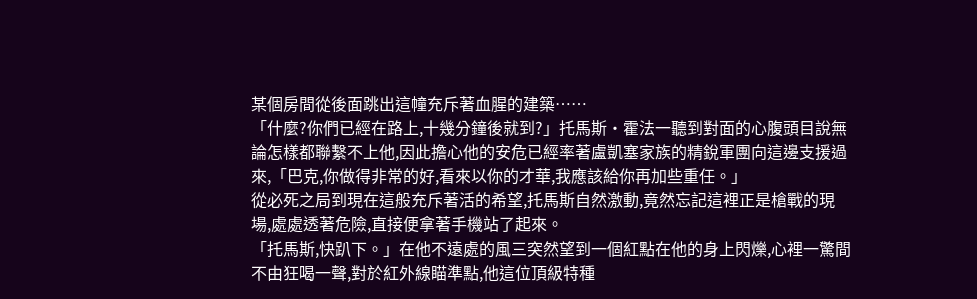某個房間從後面跳出這幢充斥著血腥的建築……
「什麼?你們已經在路上,十幾分鐘後就到?」托馬斯·霍法一聽到對面的心腹頭目說無論怎樣都聯繫不上他,因此擔心他的安危已經率著盧凱塞家族的精銳軍團向這邊支援過來,「巴克,你做得非常的好,看來以你的才華,我應該給你再加些重任。」
從必死之局到現在這般充斥著活的希望,托馬斯自然激動,竟然忘記這裡正是槍戰的現場,處處透著危險,直接便拿著手機站了起來。
「托馬斯,快趴下。」在他不遠處的風三突然望到一個紅點在他的身上閃爍,心裡一驚間不由狂喝一聲,對於紅外線瞄準點,他這位頂級特種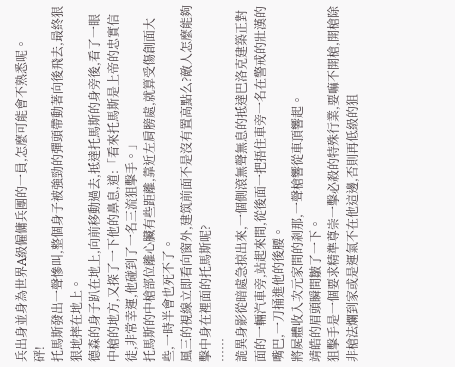兵出身並身為世界A級僱傭兵團的一員,怎麼可能會不熟悉呢。
砰!
托馬斯發出一聲慘叫,整個身子被強勁的彈頭帶動著向後飛去,最終狠狠地摔在地上。
德森的身子趴在地上,向前移動過去,抵達托馬斯的身旁後,看了一眼中槍的地方,又探了一下他的鼻息,道:「看來托馬斯是上帝的忠實信徒,非常幸運,他碰到了一名三流狙擊手。」
托馬斯的中槍部位離心臟有些距離,靠近左肩膀處,就算受傷創面大些,一時半會也死不了。
風三的視線立即看向窗外,建筑前面不是沒有置高點么?敵人怎麼能夠擊中身在裡面的托馬斯呢?
……
詭異身影從暗處急掠出來,一個側滾無聲無息的抵達巴洛克建築正對面的一輛汽車旁,站起來間,從後面一把捂住車旁一名在警戒的壯漢的嘴巴,一刀捅進他的後腰。
將屍體收入次元家間的剎那,一聲槍響從車頂響起。
靖皓的眉頭瞬間皺了一下。
狙擊手是一個要求精準尊崇一擊必殺的特殊行業,要嘛不開槍,開槍除非槍法爛到家或是運氣不在他這邊,否則再低級的狙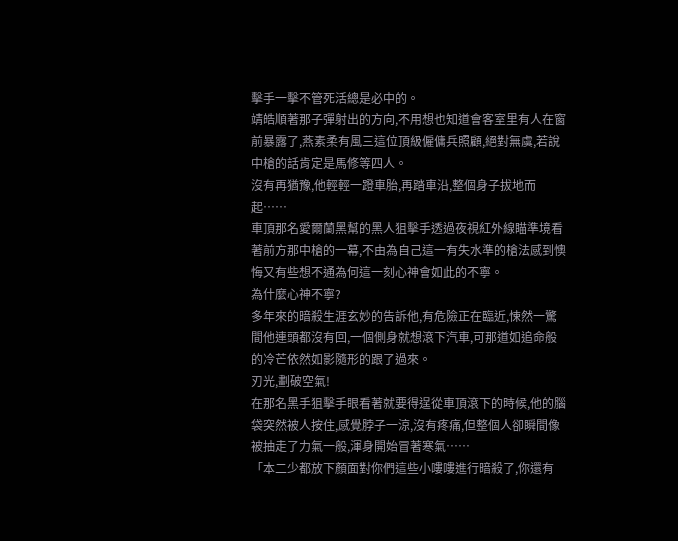擊手一擊不管死活總是必中的。
靖皓順著那子彈射出的方向,不用想也知道會客室里有人在窗前暴露了,燕素柔有風三這位頂級僱傭兵照顧,絕對無虞,若說中槍的話肯定是馬修等四人。
沒有再猶豫,他輕輕一蹬車胎,再踏車沿,整個身子拔地而起……
車頂那名愛爾蘭黑幫的黑人狙擊手透過夜視紅外線瞄準境看著前方那中槍的一幕,不由為自己這一有失水準的槍法感到懊悔又有些想不通為何這一刻心神會如此的不寧。
為什麼心神不寧?
多年來的暗殺生涯玄妙的告訴他,有危險正在臨近,悚然一驚間他連頭都沒有回,一個側身就想滾下汽車,可那道如追命般的冷芒依然如影隨形的跟了過來。
刃光,劃破空氣!
在那名黑手狙擊手眼看著就要得逞從車頂滾下的時候,他的腦袋突然被人按住,感覺脖子一涼,沒有疼痛,但整個人卻瞬間像被抽走了力氣一般,渾身開始冒著寒氣……
「本二少都放下顏面對你們這些小嘍嘍進行暗殺了,你還有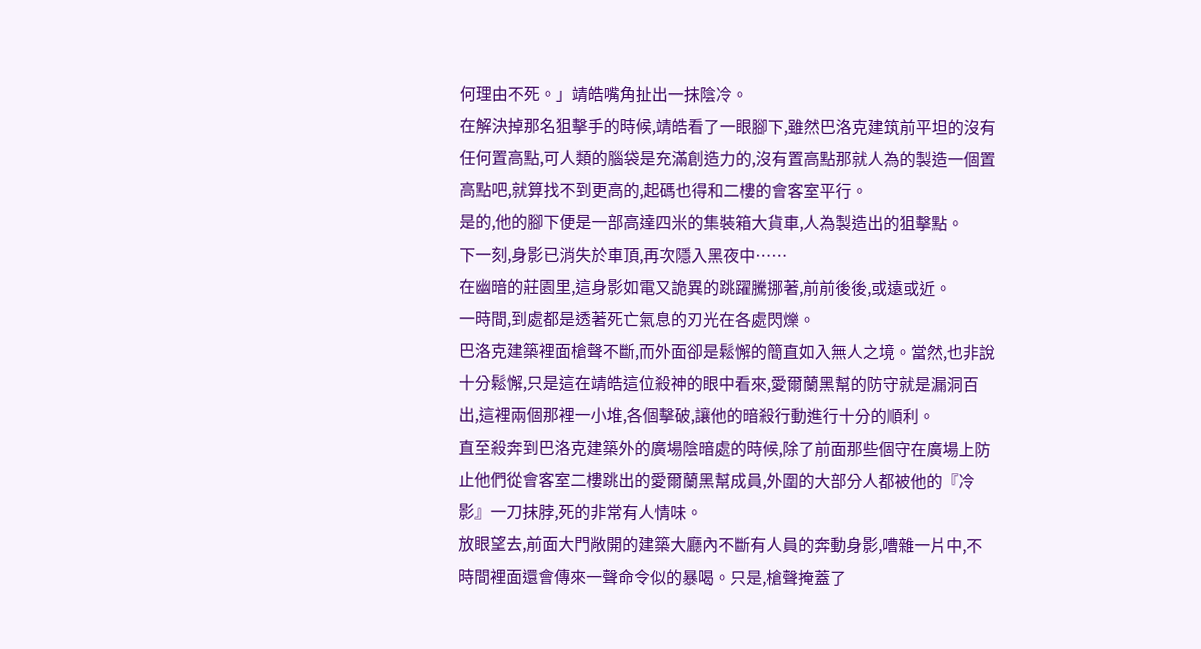何理由不死。」靖皓嘴角扯出一抹陰冷。
在解決掉那名狙擊手的時候,靖皓看了一眼腳下,雖然巴洛克建筑前平坦的沒有任何置高點,可人類的腦袋是充滿創造力的,沒有置高點那就人為的製造一個置高點吧,就算找不到更高的,起碼也得和二樓的會客室平行。
是的,他的腳下便是一部高達四米的集裝箱大貨車,人為製造出的狙擊點。
下一刻,身影已消失於車頂,再次隱入黑夜中……
在幽暗的莊園里,這身影如電又詭異的跳躍騰挪著,前前後後,或遠或近。
一時間,到處都是透著死亡氣息的刃光在各處閃爍。
巴洛克建築裡面槍聲不斷,而外面卻是鬆懈的簡直如入無人之境。當然,也非說十分鬆懈,只是這在靖皓這位殺神的眼中看來,愛爾蘭黑幫的防守就是漏洞百出,這裡兩個那裡一小堆,各個擊破,讓他的暗殺行動進行十分的順利。
直至殺奔到巴洛克建築外的廣場陰暗處的時候,除了前面那些個守在廣場上防止他們從會客室二樓跳出的愛爾蘭黑幫成員,外圍的大部分人都被他的『冷影』一刀抹脖,死的非常有人情味。
放眼望去,前面大門敞開的建築大廳內不斷有人員的奔動身影,嘈雜一片中,不時間裡面還會傳來一聲命令似的暴喝。只是,槍聲掩蓋了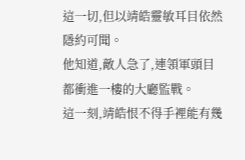這一切,但以靖皓靈敏耳目依然隱約可聞。
他知道,敵人急了,連領軍頭目都衝進一樓的大廳監戰。
這一刻,靖皓恨不得手裡能有幾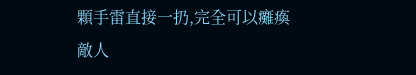顆手雷直接一扔,完全可以癱瘓敵人